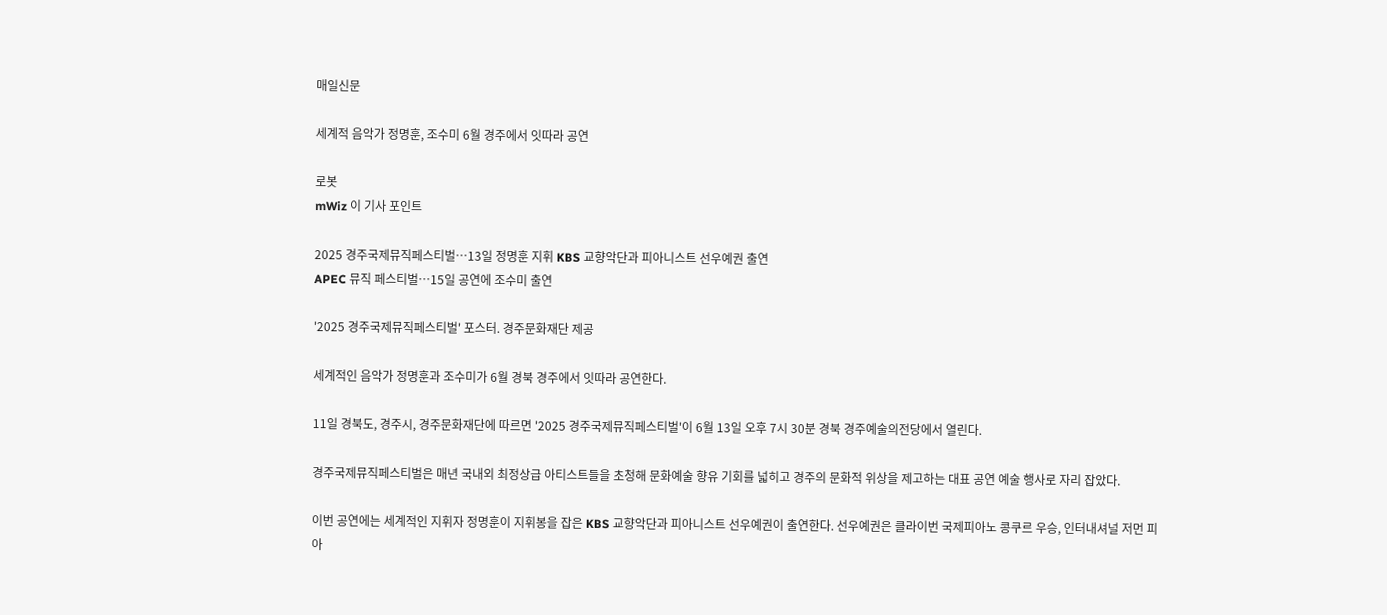매일신문

세계적 음악가 정명훈, 조수미 6월 경주에서 잇따라 공연

로봇
mWiz 이 기사 포인트

2025 경주국제뮤직페스티벌…13일 정명훈 지휘 KBS 교향악단과 피아니스트 선우예권 출연
APEC 뮤직 페스티벌…15일 공연에 조수미 출연

'2025 경주국제뮤직페스티벌' 포스터. 경주문화재단 제공

세계적인 음악가 정명훈과 조수미가 6월 경북 경주에서 잇따라 공연한다.

11일 경북도, 경주시, 경주문화재단에 따르면 '2025 경주국제뮤직페스티벌'이 6월 13일 오후 7시 30분 경북 경주예술의전당에서 열린다.

경주국제뮤직페스티벌은 매년 국내외 최정상급 아티스트들을 초청해 문화예술 향유 기회를 넓히고 경주의 문화적 위상을 제고하는 대표 공연 예술 행사로 자리 잡았다.

이번 공연에는 세계적인 지휘자 정명훈이 지휘봉을 잡은 KBS 교향악단과 피아니스트 선우예권이 출연한다. 선우예권은 클라이번 국제피아노 콩쿠르 우승, 인터내셔널 저먼 피아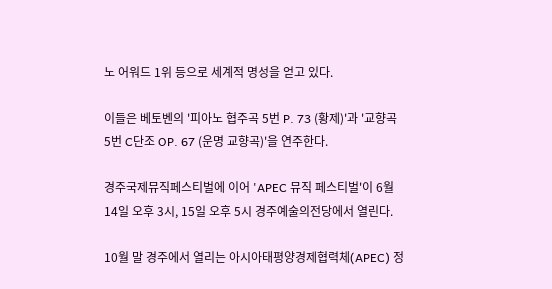노 어워드 1위 등으로 세계적 명성을 얻고 있다.

이들은 베토벤의 '피아노 협주곡 5번 P. 73 (황제)'과 '교향곡 5번 C단조 OP. 67 (운명 교향곡)'을 연주한다.

경주국제뮤직페스티벌에 이어 'APEC 뮤직 페스티벌'이 6월 14일 오후 3시, 15일 오후 5시 경주예술의전당에서 열린다.

10월 말 경주에서 열리는 아시아태평양경제협력체(APEC) 정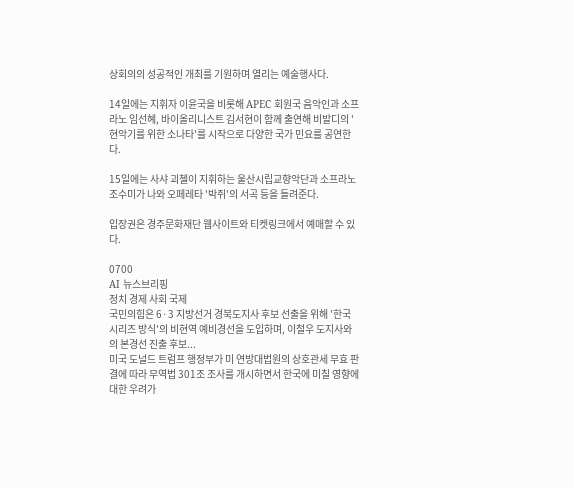상회의의 성공적인 개최를 기원하며 열리는 예술행사다.

14일에는 지휘자 이윤국을 비롯해 APEC 회원국 음악인과 소프라노 임선혜, 바이올리니스트 김서현이 함께 출연해 비발디의 '현악기를 위한 소나타'를 시작으로 다양한 국가 민요를 공연한다.

15일에는 사샤 괴첼이 지휘하는 울산시립교향악단과 소프라노 조수미가 나와 오페레타 '박쥐'의 서곡 등을 들려준다.

입장권은 경주문화재단 웹사이트와 티켓링크에서 예매할 수 있다.

0700
AI 뉴스브리핑
정치 경제 사회 국제
국민의힘은 6·3 지방선거 경북도지사 후보 선출을 위해 '한국시리즈 방식'의 비현역 예비경선을 도입하며, 이철우 도지사와의 본경선 진출 후보...
미국 도널드 트럼프 행정부가 미 연방대법원의 상호관세 무효 판결에 따라 무역법 301조 조사를 개시하면서 한국에 미칠 영향에 대한 우려가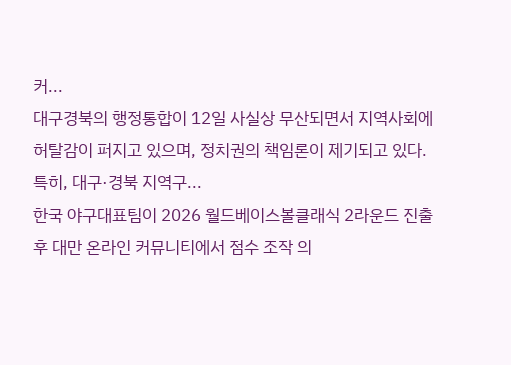커...
대구경북의 행정통합이 12일 사실상 무산되면서 지역사회에 허탈감이 퍼지고 있으며, 정치권의 책임론이 제기되고 있다. 특히, 대구·경북 지역구...
한국 야구대표팀이 2026 월드베이스볼클래식 2라운드 진출 후 대만 온라인 커뮤니티에서 점수 조작 의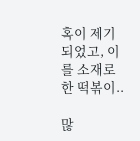혹이 제기되었고, 이를 소재로 한 떡볶이..

많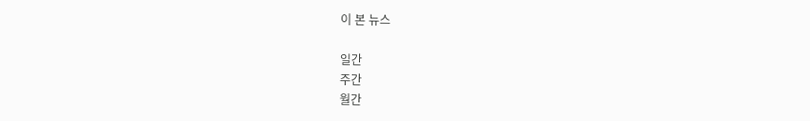이 본 뉴스

일간
주간
월간